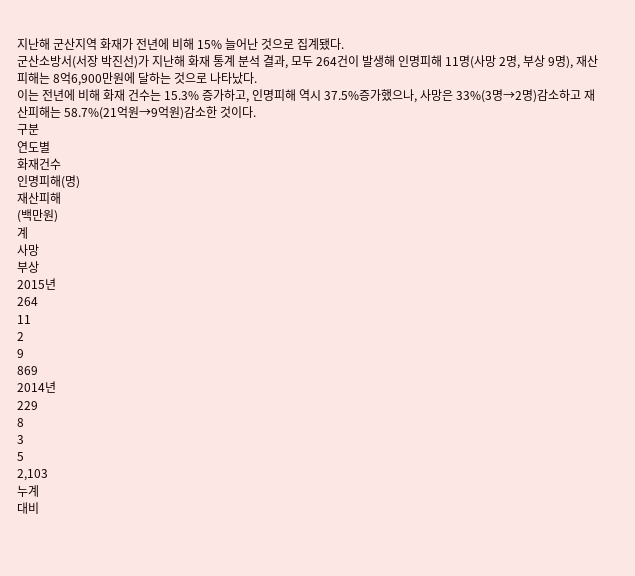지난해 군산지역 화재가 전년에 비해 15% 늘어난 것으로 집계됐다.
군산소방서(서장 박진선)가 지난해 화재 통계 분석 결과, 모두 264건이 발생해 인명피해 11명(사망 2명, 부상 9명), 재산피해는 8억6,900만원에 달하는 것으로 나타났다.
이는 전년에 비해 화재 건수는 15.3% 증가하고, 인명피해 역시 37.5%증가했으나, 사망은 33%(3명→2명)감소하고 재산피해는 58.7%(21억원→9억원)감소한 것이다.
구분
연도별
화재건수
인명피해(명)
재산피해
(백만원)
계
사망
부상
2015년
264
11
2
9
869
2014년
229
8
3
5
2,103
누계
대비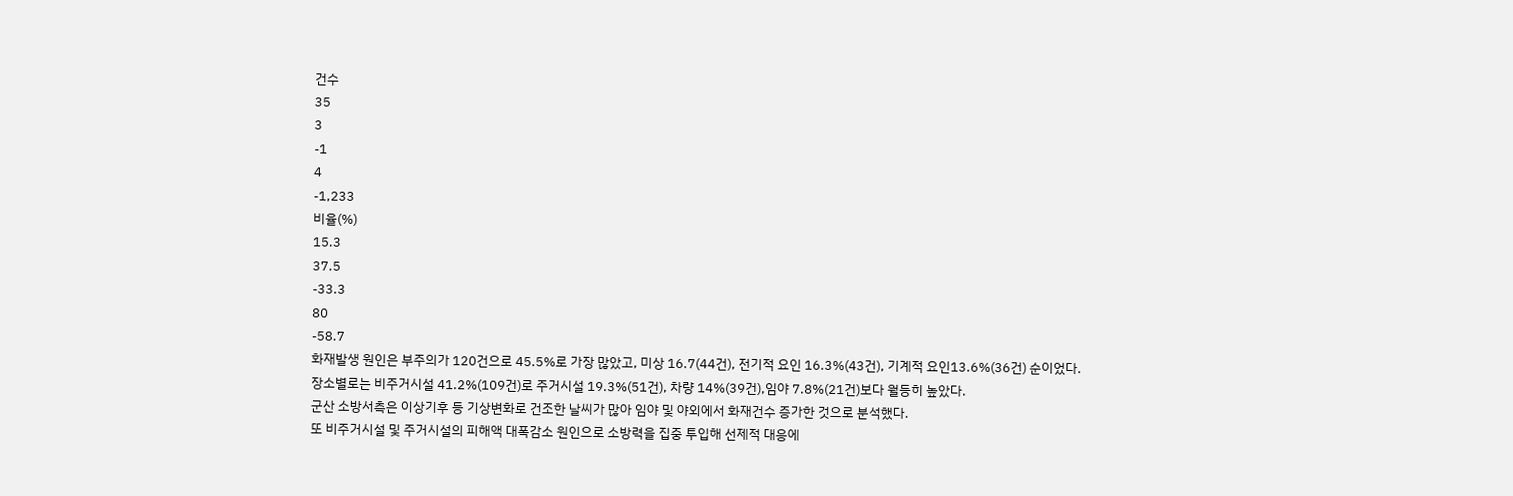건수
35
3
-1
4
-1,233
비율(%)
15.3
37.5
-33.3
80
-58.7
화재발생 원인은 부주의가 120건으로 45.5%로 가장 많았고, 미상 16.7(44건), 전기적 요인 16.3%(43건), 기계적 요인13.6%(36건) 순이었다.
장소별로는 비주거시설 41.2%(109건)로 주거시설 19.3%(51건), 차량 14%(39건),임야 7.8%(21건)보다 월등히 높았다.
군산 소방서측은 이상기후 등 기상변화로 건조한 날씨가 많아 임야 및 야외에서 화재건수 증가한 것으로 분석했다.
또 비주거시설 및 주거시설의 피해액 대폭감소 원인으로 소방력을 집중 투입해 선제적 대응에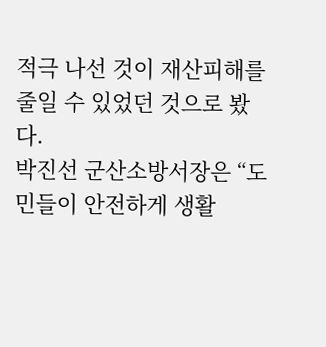적극 나선 것이 재산피해를 줄일 수 있었던 것으로 봤다.
박진선 군산소방서장은 “도민들이 안전하게 생활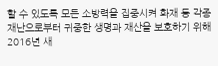할 수 있도록 모든 소방력을 집중시켜 화재 등 각종 재난으로부터 귀중한 생명과 재산을 보호하기 위해 2016년 새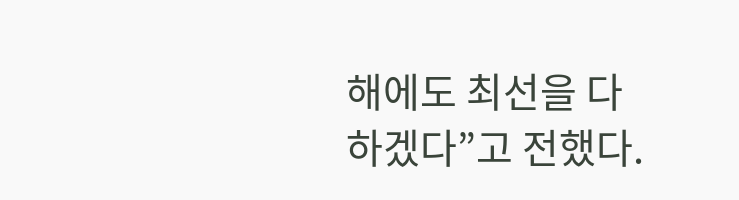해에도 최선을 다 하겠다”고 전했다.